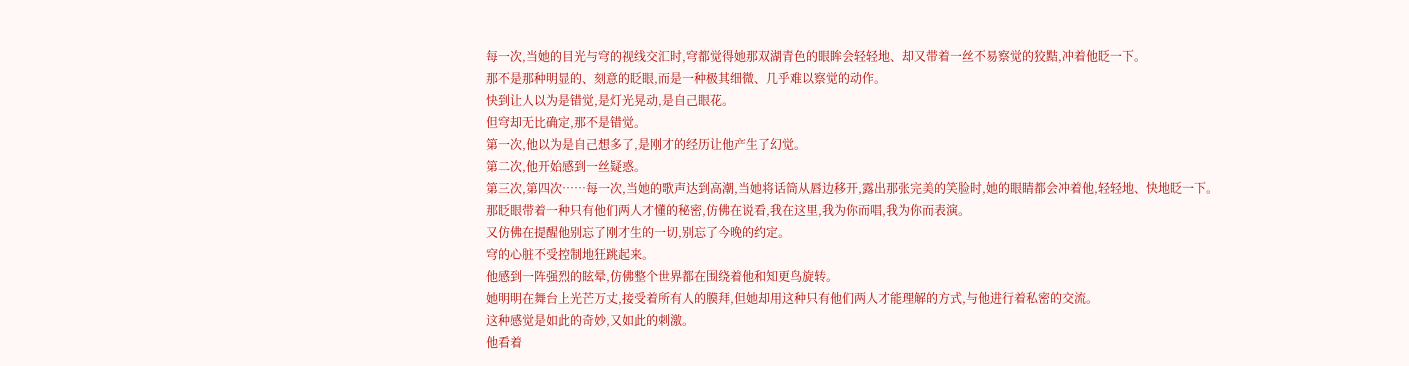每一次,当她的目光与穹的视线交汇时,穹都觉得她那双湖青色的眼眸会轻轻地、却又带着一丝不易察觉的狡黠,冲着他眨一下。
那不是那种明显的、刻意的眨眼,而是一种极其细微、几乎难以察觉的动作。
快到让人以为是错觉,是灯光晃动,是自己眼花。
但穹却无比确定,那不是错觉。
第一次,他以为是自己想多了,是刚才的经历让他产生了幻觉。
第二次,他开始感到一丝疑惑。
第三次,第四次……每一次,当她的歌声达到高潮,当她将话筒从唇边移开,露出那张完美的笑脸时,她的眼睛都会冲着他,轻轻地、快地眨一下。
那眨眼带着一种只有他们两人才懂的秘密,仿佛在说看,我在这里,我为你而唱,我为你而表演。
又仿佛在提醒他别忘了刚才生的一切,别忘了今晚的约定。
穹的心脏不受控制地狂跳起来。
他感到一阵强烈的眩晕,仿佛整个世界都在围绕着他和知更鸟旋转。
她明明在舞台上光芒万丈,接受着所有人的膜拜,但她却用这种只有他们两人才能理解的方式,与他进行着私密的交流。
这种感觉是如此的奇妙,又如此的刺激。
他看着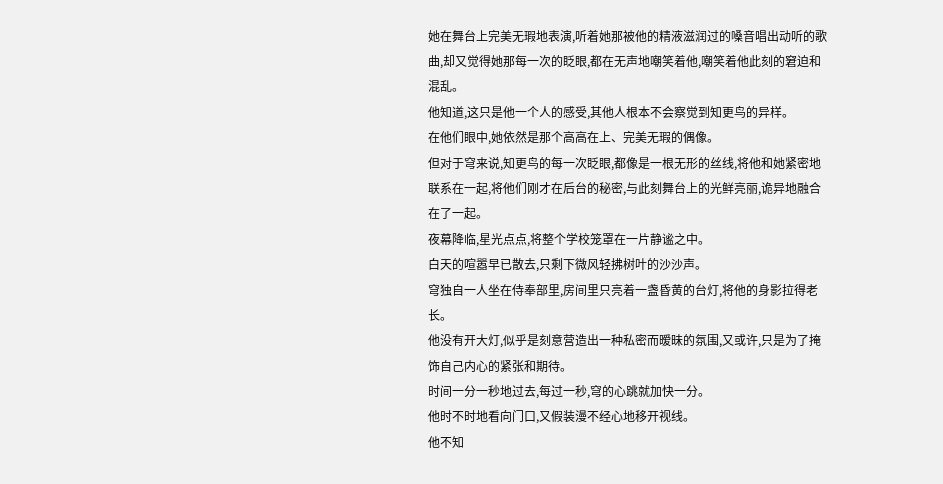她在舞台上完美无瑕地表演,听着她那被他的精液滋润过的嗓音唱出动听的歌曲,却又觉得她那每一次的眨眼,都在无声地嘲笑着他,嘲笑着他此刻的窘迫和混乱。
他知道,这只是他一个人的感受,其他人根本不会察觉到知更鸟的异样。
在他们眼中,她依然是那个高高在上、完美无瑕的偶像。
但对于穹来说,知更鸟的每一次眨眼,都像是一根无形的丝线,将他和她紧密地联系在一起,将他们刚才在后台的秘密,与此刻舞台上的光鲜亮丽,诡异地融合在了一起。
夜幕降临,星光点点,将整个学校笼罩在一片静谧之中。
白天的喧嚣早已散去,只剩下微风轻拂树叶的沙沙声。
穹独自一人坐在侍奉部里,房间里只亮着一盏昏黄的台灯,将他的身影拉得老长。
他没有开大灯,似乎是刻意营造出一种私密而暧昧的氛围,又或许,只是为了掩饰自己内心的紧张和期待。
时间一分一秒地过去,每过一秒,穹的心跳就加快一分。
他时不时地看向门口,又假装漫不经心地移开视线。
他不知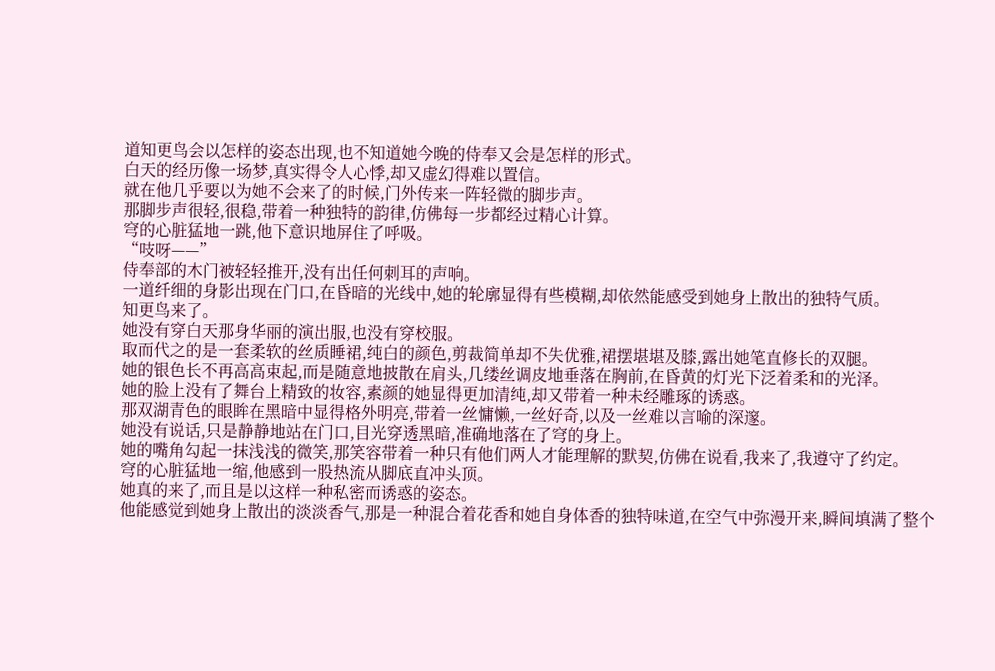道知更鸟会以怎样的姿态出现,也不知道她今晚的侍奉又会是怎样的形式。
白天的经历像一场梦,真实得令人心悸,却又虚幻得难以置信。
就在他几乎要以为她不会来了的时候,门外传来一阵轻微的脚步声。
那脚步声很轻,很稳,带着一种独特的韵律,仿佛每一步都经过精心计算。
穹的心脏猛地一跳,他下意识地屏住了呼吸。
“吱呀——”
侍奉部的木门被轻轻推开,没有出任何刺耳的声响。
一道纤细的身影出现在门口,在昏暗的光线中,她的轮廓显得有些模糊,却依然能感受到她身上散出的独特气质。
知更鸟来了。
她没有穿白天那身华丽的演出服,也没有穿校服。
取而代之的是一套柔软的丝质睡裙,纯白的颜色,剪裁简单却不失优雅,裙摆堪堪及膝,露出她笔直修长的双腿。
她的银色长不再高高束起,而是随意地披散在肩头,几缕丝调皮地垂落在胸前,在昏黄的灯光下泛着柔和的光泽。
她的脸上没有了舞台上精致的妆容,素颜的她显得更加清纯,却又带着一种未经雕琢的诱惑。
那双湖青色的眼眸在黑暗中显得格外明亮,带着一丝慵懒,一丝好奇,以及一丝难以言喻的深邃。
她没有说话,只是静静地站在门口,目光穿透黑暗,准确地落在了穹的身上。
她的嘴角勾起一抹浅浅的微笑,那笑容带着一种只有他们两人才能理解的默契,仿佛在说看,我来了,我遵守了约定。
穹的心脏猛地一缩,他感到一股热流从脚底直冲头顶。
她真的来了,而且是以这样一种私密而诱惑的姿态。
他能感觉到她身上散出的淡淡香气,那是一种混合着花香和她自身体香的独特味道,在空气中弥漫开来,瞬间填满了整个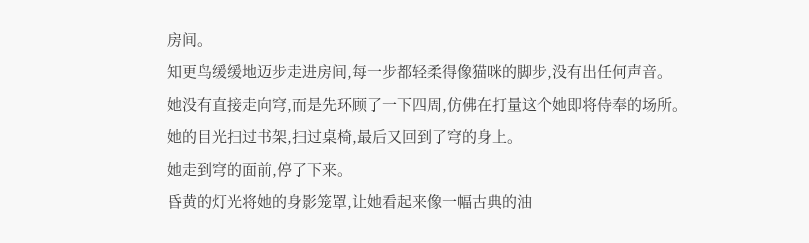房间。
知更鸟缓缓地迈步走进房间,每一步都轻柔得像猫咪的脚步,没有出任何声音。
她没有直接走向穹,而是先环顾了一下四周,仿佛在打量这个她即将侍奉的场所。
她的目光扫过书架,扫过桌椅,最后又回到了穹的身上。
她走到穹的面前,停了下来。
昏黄的灯光将她的身影笼罩,让她看起来像一幅古典的油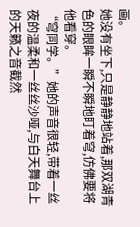画。
她没有坐下,只是静静地站着,那双湖青色的眼眸一瞬不瞬地盯着穹,仿佛要将他看穿。
“穹同学。”她的声音很轻,带着一丝夜的温柔和一丝丝沙哑,与白天舞台上的天籁之音截然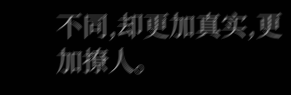不同,却更加真实,更加撩人。